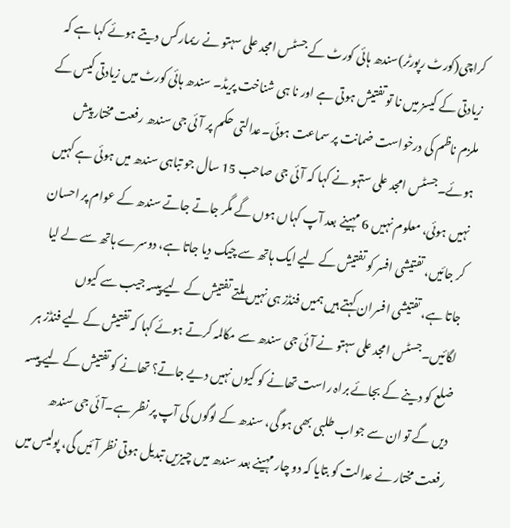کراچی(کورٹ رپورٹر)سندھ ہائی کورٹ کے جسٹس امجد علی سہتو نے ریمارکس دیتے ہوئے کہا ہے کہ زیادتی کے کیسز میں نا تو تفتیش ہوتی ہے اور نا ہی شناخت پریڈ۔ سندھ ہائی کورٹ میں زیادتی کیس کے ملزم ناظم کی درخواست ضمانت پر سماعت ہوئی۔عدالتی حکم پر آئی جی سندھ رفعت مختار پیش ہوئے۔جسٹس امجد علی ستہو نے کہا کہ آئی جی صاحب 15 سال جو تباہی سندھ میں ہوئی ہے کہیں نہیں ہوئی، معلوم نہیں 6 مہینے بعد آپ کہاں ہوں گے مگر جاتے جاتے سندھ کے عوام پر احسان کر جائیں، تفتیشی افسر کو تفتیش کے لیے ایک ہاتھ سے چیک دیا جاتا ہے، دوسرے ہاتھ سے لے لیا جاتا ہے، تفتیشی افسران کہتے ہیں ہمیں فنڈز ہی نہیں ملتے تفتیش کے لیے پیسہ جیب سے کیوں لگائیں۔جسٹس امجد علی سہتو نے آئی جی سندھ سے مکالمہ کرتے ہوئے کہا کہ تفتیش کے لیے فنڈز ہر ضلع کو دینے کے بجائے براہ راست تھانے کو کیوں نہیں دیے جاتے؟ تھانے کو تفتیش کے لیے پیسہ دیں گے تو ان سے جواب طلبی بھی ہو گی، سندھ کے لوگوں کی آپ پر نظر ہے۔آئی جی سندھ رفعت مختار نے عدالت کو بتایا کہ دو چار مہینے بعد سندھ میں چیزیں تبدیل ہوتی نظر آئیں گی، پولیس میں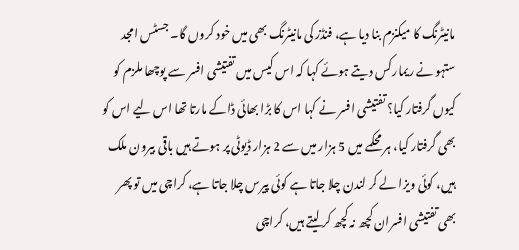مانیٹرنگ کا میکنزم بنا دیا ہے، فنڈز کی مانیٹرنگ بھی میں خود کروں گا۔ جسٹس امجد ستہو نے ریمارکس دیتے ہوئے کہا کہ اس کیس میں تفتیشی افسر سے پوچھا ملزم کو کیوں گرفتار کیا؟ تفتیشی افسر نے کہا اس کا بڑا بھائی ڈاکے مارتا تھا اس لیے اس کو بھی گرفتار کیا، ہر محکمے میں 5 ہزار میں سے 2 ہزار ڈیوٹی پر ہوتے ہیں باقی بیرون ملک ہیں، کوئی ویزا لے کر لندن چلا جاتا ہے کوئی پیرس چلا جاتا ہے، کراچی میں تو پھر بھی تفتیشی افسران کچھ نہ کچھ کر لیتے ہیں، کراچی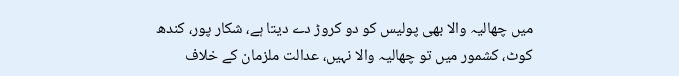میں چھالیہ والا بھی پولیس کو دو کروڑ دے دیتا ہے، شکار پور، کندھ کوٹ، کشمور میں تو چھالیہ والا نہیں، عدالت ملزمان کے خلاف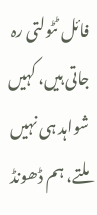فائل ٹٹولتی رہ جاتی ہیں، کہیں شواہد ہی نہیں ملتے، ہم ڈھونڈ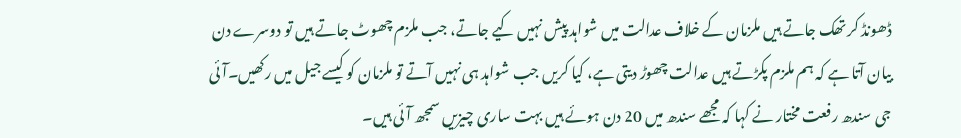ڈھونڈ کر تھک جاتے ہیں ملزمان کے خلاف عدالت میں شواہد پیش نہیں کیے جاتے، جب ملزم چھوٹ جاتے ہیں تو دوسرے دن بیان آتا ہے کہ ہم ملزم پکڑتے ہیں عدالت چھوڑ دیتی ہے، کیا کریں جب شواہد ہی نہیں آتے تو ملزمان کو کیسے جیل میں رکھیں۔آئی جی سندھ رفعت مختار نے کہا کہ مجھے سندھ میں 20 دن ہوئے ہیں بہت ساری چیزیں سمجھ آئی ہیں۔